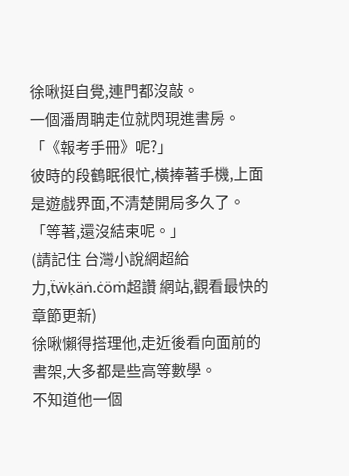徐啾挺自覺,連門都沒敲。
一個潘周聃走位就閃現進書房。
「《報考手冊》呢?」
彼時的段鶴眠很忙,橫捧著手機,上面是遊戲界面,不清楚開局多久了。
「等著,還沒結束呢。」
(請記住 台灣小說網超給力,ẗẅḳäṅ.ċöṁ超讚 網站,觀看最快的章節更新)
徐啾懶得搭理他,走近後看向面前的書架,大多都是些高等數學。
不知道他一個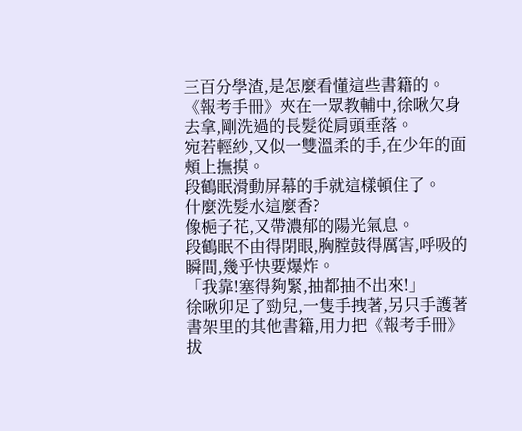三百分學渣,是怎麼看懂這些書籍的。
《報考手冊》夾在一眾教輔中,徐啾欠身去拿,剛洗過的長髮從肩頭垂落。
宛若輕紗,又似一雙溫柔的手,在少年的面頰上撫摸。
段鶴眠滑動屏幕的手就這樣頓住了。
什麼洗髮水這麼香?
像梔子花,又帶濃郁的陽光氣息。
段鶴眠不由得閉眼,胸膛鼓得厲害,呼吸的瞬間,幾乎快要爆炸。
「我靠!塞得夠緊,抽都抽不出來!」
徐啾卯足了勁兒,一隻手拽著,另只手護著書架里的其他書籍,用力把《報考手冊》拔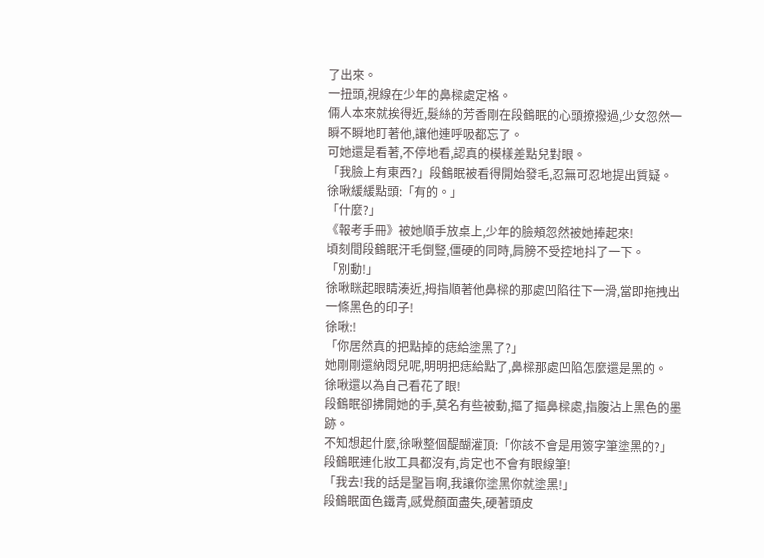了出來。
一扭頭,視線在少年的鼻樑處定格。
倆人本來就挨得近,髮絲的芳香剛在段鶴眠的心頭撩撥過,少女忽然一瞬不瞬地盯著他,讓他連呼吸都忘了。
可她還是看著,不停地看,認真的模樣差點兒對眼。
「我臉上有東西?」段鶴眠被看得開始發毛,忍無可忍地提出質疑。
徐啾緩緩點頭:「有的。」
「什麼?」
《報考手冊》被她順手放桌上,少年的臉頰忽然被她捧起來!
頃刻間段鶴眠汗毛倒豎,僵硬的同時,肩膀不受控地抖了一下。
「別動!」
徐啾眯起眼睛湊近,拇指順著他鼻樑的那處凹陷往下一滑,當即拖拽出一條黑色的印子!
徐啾:!
「你居然真的把點掉的痣給塗黑了?」
她剛剛還納悶兒呢,明明把痣給點了,鼻樑那處凹陷怎麼還是黑的。
徐啾還以為自己看花了眼!
段鶴眠卻拂開她的手,莫名有些被動,摳了摳鼻樑處,指腹沾上黑色的墨跡。
不知想起什麼,徐啾整個醍醐灌頂:「你該不會是用簽字筆塗黑的?」
段鶴眠連化妝工具都沒有,肯定也不會有眼線筆!
「我去!我的話是聖旨啊,我讓你塗黑你就塗黑!」
段鶴眠面色鐵青,感覺顏面盡失,硬著頭皮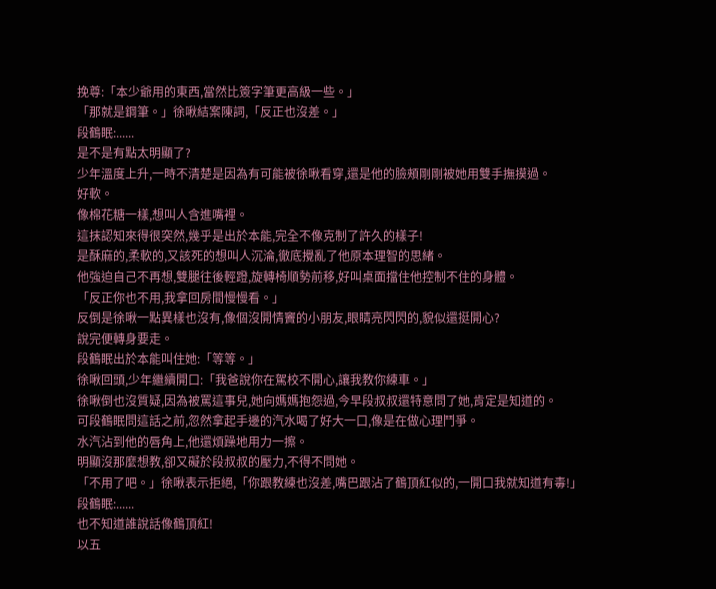挽尊:「本少爺用的東西,當然比簽字筆更高級一些。」
「那就是鋼筆。」徐啾結案陳詞,「反正也沒差。」
段鶴眠:......
是不是有點太明顯了?
少年溫度上升,一時不清楚是因為有可能被徐啾看穿,還是他的臉頰剛剛被她用雙手撫摸過。
好軟。
像棉花糖一樣,想叫人含進嘴裡。
這抹認知來得很突然,幾乎是出於本能,完全不像克制了許久的樣子!
是酥麻的,柔軟的,又該死的想叫人沉淪,徹底攪亂了他原本理智的思緒。
他強迫自己不再想,雙腿往後輕蹬,旋轉椅順勢前移,好叫桌面擋住他控制不住的身體。
「反正你也不用,我拿回房間慢慢看。」
反倒是徐啾一點異樣也沒有,像個沒開情竇的小朋友,眼睛亮閃閃的,貌似還挺開心?
說完便轉身要走。
段鶴眠出於本能叫住她:「等等。」
徐啾回頭,少年繼續開口:「我爸說你在駕校不開心,讓我教你練車。」
徐啾倒也沒質疑,因為被罵這事兒,她向媽媽抱怨過,今早段叔叔還特意問了她,肯定是知道的。
可段鶴眠問這話之前,忽然拿起手邊的汽水喝了好大一口,像是在做心理鬥爭。
水汽沾到他的唇角上,他還煩躁地用力一擦。
明顯沒那麼想教,卻又礙於段叔叔的壓力,不得不問她。
「不用了吧。」徐啾表示拒絕,「你跟教練也沒差,嘴巴跟沾了鶴頂紅似的,一開口我就知道有毒!」
段鶴眠:......
也不知道誰說話像鶴頂紅!
以五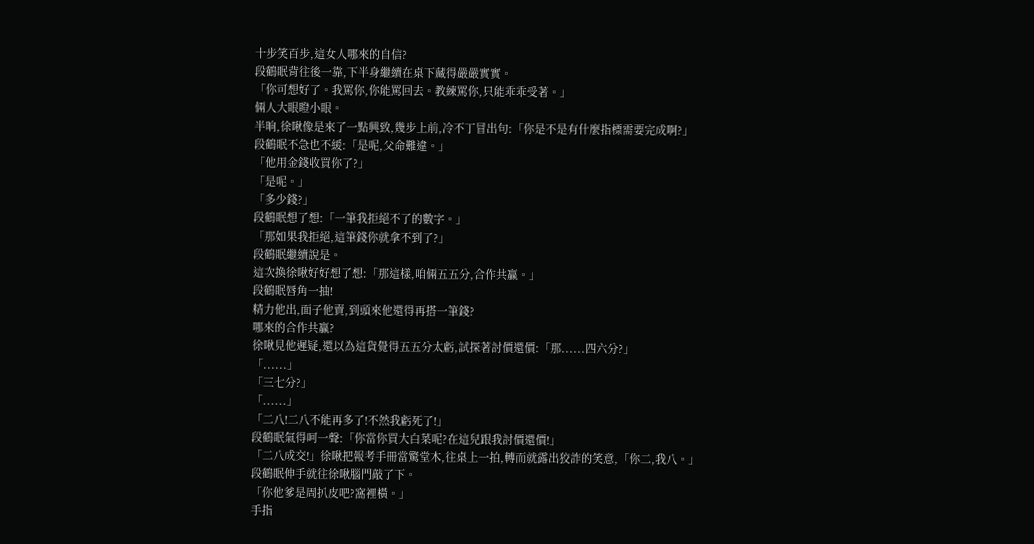十步笑百步,這女人哪來的自信?
段鶴眠背往後一靠,下半身繼續在桌下藏得嚴嚴實實。
「你可想好了。我罵你,你能罵回去。教練罵你,只能乖乖受著。」
倆人大眼瞪小眼。
半晌,徐啾像是來了一點興致,幾步上前,冷不丁冒出句:「你是不是有什麼指標需要完成啊?」
段鶴眠不急也不緩:「是呢,父命難違。」
「他用金錢收買你了?」
「是呢。」
「多少錢?」
段鶴眠想了想:「一筆我拒絕不了的數字。」
「那如果我拒絕,這筆錢你就拿不到了?」
段鶴眠繼續說是。
這次換徐啾好好想了想:「那這樣,咱倆五五分,合作共贏。」
段鶴眠唇角一抽!
精力他出,面子他賣,到頭來他還得再搭一筆錢?
哪來的合作共贏?
徐啾見他遲疑,還以為這貨覺得五五分太虧,試探著討價還價:「那......四六分?」
「......」
「三七分?」
「......」
「二八!二八不能再多了!不然我虧死了!」
段鶴眠氣得呵一聲:「你當你買大白菜呢?在這兒跟我討價還價!」
「二八成交!」徐啾把報考手冊當驚堂木,往桌上一拍,轉而就露出狡詐的笑意,「你二,我八。」
段鶴眠伸手就往徐啾腦門敲了下。
「你他爹是周扒皮吧?窩裡橫。」
手指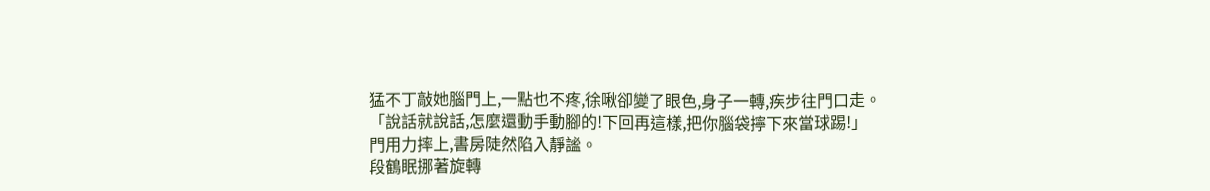猛不丁敲她腦門上,一點也不疼,徐啾卻變了眼色,身子一轉,疾步往門口走。
「說話就說話,怎麼還動手動腳的!下回再這樣,把你腦袋擰下來當球踢!」
門用力摔上,書房陡然陷入靜謐。
段鶴眠挪著旋轉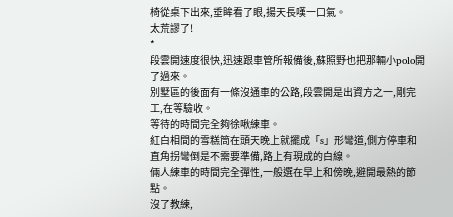椅從桌下出來,垂眸看了眼,揚天長嘆一口氣。
太荒謬了!
*
段雲開速度很快,迅速跟車管所報備後,蘇照野也把那輛小polo開了過來。
別墅區的後面有一條沒通車的公路,段雲開是出資方之一,剛完工,在等驗收。
等待的時間完全夠徐啾練車。
紅白相間的雪糕筒在頭天晚上就擺成「s」形彎道,側方停車和直角拐彎倒是不需要準備,路上有現成的白線。
倆人練車的時間完全彈性,一般選在早上和傍晚,避開最熱的節點。
沒了教練,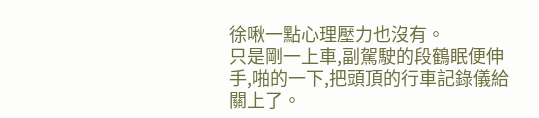徐啾一點心理壓力也沒有。
只是剛一上車,副駕駛的段鶴眠便伸手,啪的一下,把頭頂的行車記錄儀給關上了。